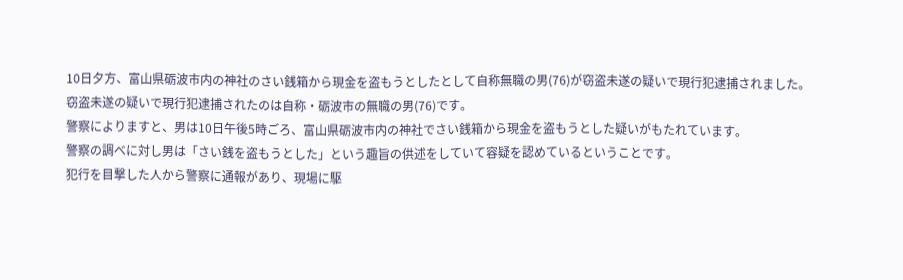10日夕方、富山県砺波市内の神社のさい銭箱から現金を盗もうとしたとして自称無職の男(76)が窃盗未遂の疑いで現行犯逮捕されました。
窃盗未遂の疑いで現行犯逮捕されたのは自称・砺波市の無職の男(76)です。
警察によりますと、男は10日午後5時ごろ、富山県砺波市内の神社でさい銭箱から現金を盗もうとした疑いがもたれています。
警察の調べに対し男は「さい銭を盗もうとした」という趣旨の供述をしていて容疑を認めているということです。
犯行を目撃した人から警察に通報があり、現場に駆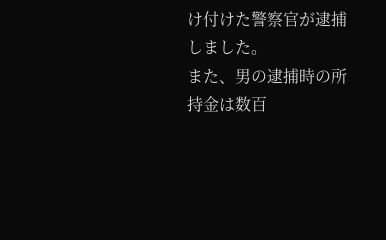け付けた警察官が逮捕しました。
また、男の逮捕時の所持金は数百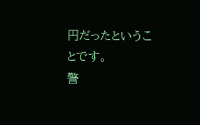円だったということです。
警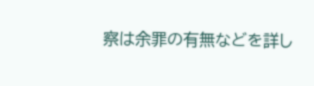察は余罪の有無などを詳し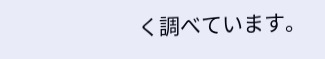く調べています。